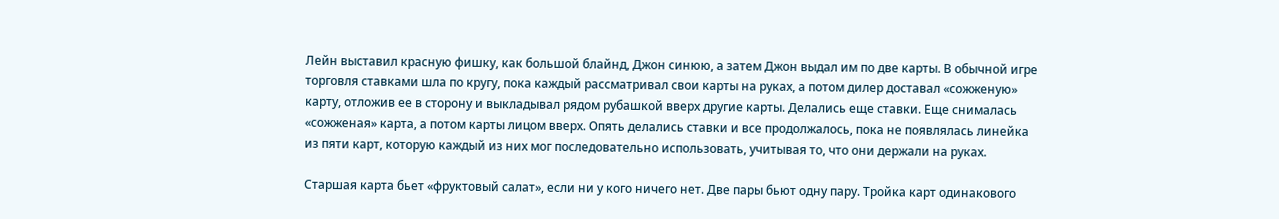Лейн выставил красную фишку, как большой блайнд, Джон синюю, а затем Джон выдал им по две карты. В обычной игре торговля ставками шла по кругу, пока каждый рассматривал свои карты на руках, а потом дилер доставал «сожженую» карту, отложив ее в сторону и выкладывал рядом рубашкой вверх другие карты. Делались еще ставки. Еще снималась «сожженая» карта, а потом карты лицом вверх. Опять делались ставки и все продолжалось, пока не появлялась линейка из пяти карт, которую каждый из них мог последовательно использовать, учитывая то, что они держали на руках.

Старшая карта бьет «фруктовый салат», если ни у кого ничего нет. Две пары бьют одну пару. Тройка карт одинакового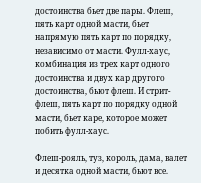достоинства бьет две пары. Флеш, пять карт одной масти, бьет напрямую пять карт по порядку, независимо от масти. Фулл-хаус, комбинация из трех карт одного достоинства и двух кар другого достоинства, бьют флеш. И стрит-флеш, пять карт по порядку одной масти, бьет каре, которое может побить фулл-хаус.

Флеш-рояль, туз, король, дама, валет и десятка одной масти, бьют все.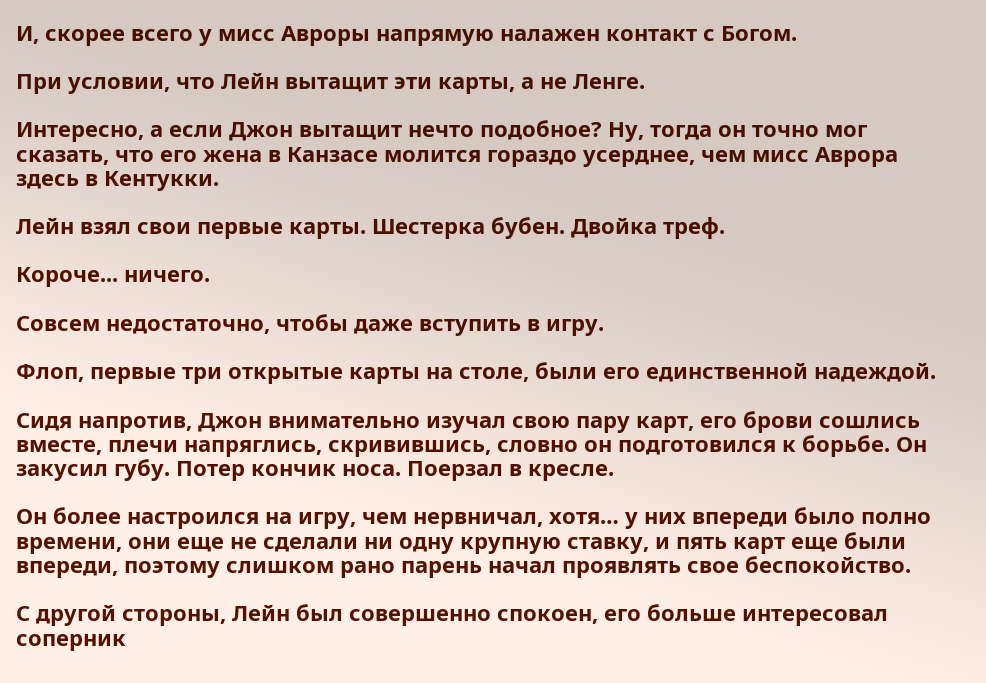И, скорее всего у мисс Авроры напрямую налажен контакт с Богом.

При условии, что Лейн вытащит эти карты, а не Ленге.

Интересно, а если Джон вытащит нечто подобное? Ну, тогда он точно мог сказать, что его жена в Канзасе молится гораздо усерднее, чем мисс Аврора здесь в Кентукки.

Лейн взял свои первые карты. Шестерка бубен. Двойка треф.

Короче... ничего.

Совсем недостаточно, чтобы даже вступить в игру.

Флоп, первые три открытые карты на столе, были его единственной надеждой.

Сидя напротив, Джон внимательно изучал свою пару карт, его брови сошлись вместе, плечи напряглись, скривившись, словно он подготовился к борьбе. Он закусил губу. Потер кончик носа. Поерзал в кресле.

Он более настроился на игру, чем нервничал, хотя… у них впереди было полно времени, они еще не сделали ни одну крупную ставку, и пять карт еще были впереди, поэтому слишком рано парень начал проявлять свое беспокойство.

С другой стороны, Лейн был совершенно спокоен, его больше интересовал соперник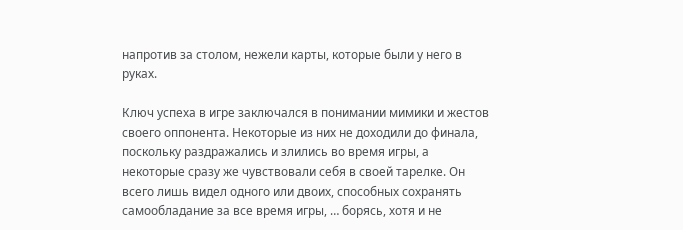напротив за столом, нежели карты, которые были у него в руках.

Ключ успеха в игре заключался в понимании мимики и жестов своего оппонента. Некоторые из них не доходили до финала, поскольку раздражались и злились во время игры, а некоторые сразу же чувствовали себя в своей тарелке. Он всего лишь видел одного или двоих, способных сохранять самообладание за все время игры, … борясь, хотя и не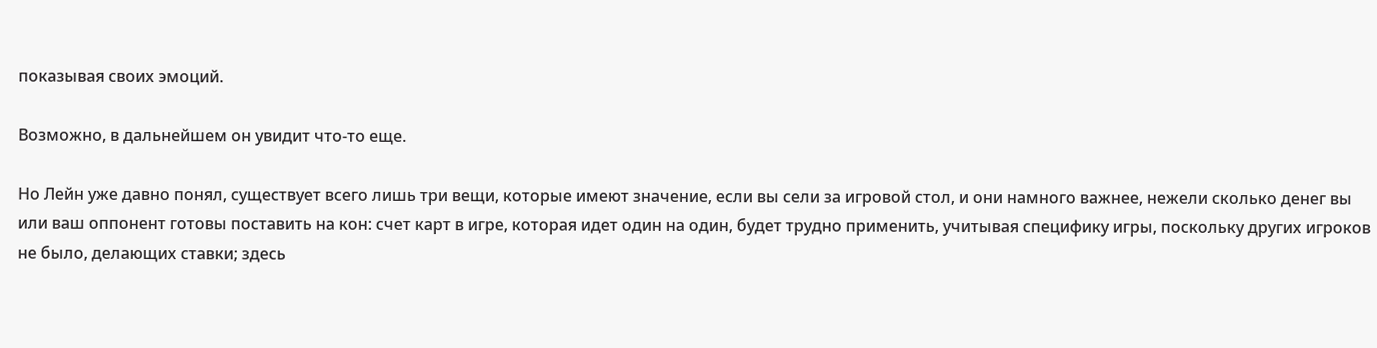показывая своих эмоций.

Возможно, в дальнейшем он увидит что-то еще.

Но Лейн уже давно понял, существует всего лишь три вещи, которые имеют значение, если вы сели за игровой стол, и они намного важнее, нежели сколько денег вы или ваш оппонент готовы поставить на кон: счет карт в игре, которая идет один на один, будет трудно применить, учитывая специфику игры, поскольку других игроков не было, делающих ставки; здесь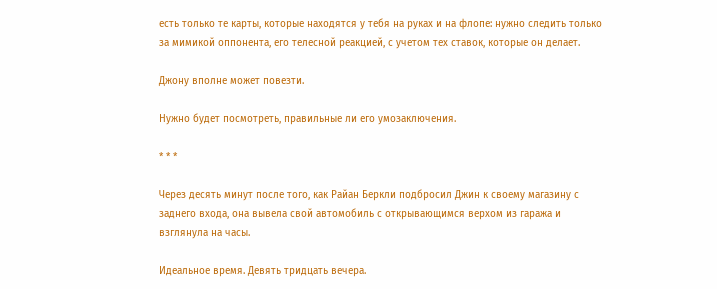есть только те карты, которые находятся у тебя на руках и на флопе: нужно следить только за мимикой оппонента, его телесной реакцией, с учетом тех ставок, которые он делает.

Джону вполне может повезти.

Нужно будет посмотреть, правильные ли его умозаключения.

* * *

Через десять минут после того, как Райан Беркли подбросил Джин к своему магазину с заднего входа, она вывела свой автомобиль с открывающимся верхом из гаража и взглянула на часы.

Идеальное время. Девять тридцать вечера.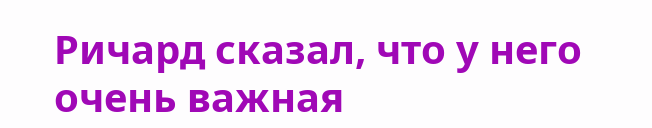Ричард сказал, что у него очень важная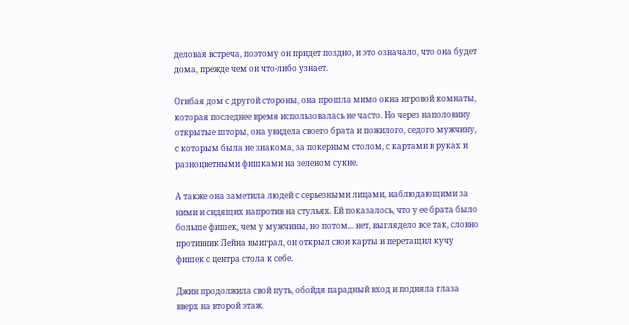деловая встреча, поэтому он придет поздно, и это означало, что она будет дома, прежде чем он что-либо узнает.

Огибая дом с другой стороны, она прошла мимо окна игровой комнаты, которая последнее время использовалась не часто. Но через наполовину открытые шторы, она увидела своего брата и пожилого, седого мужчину, с которым была не знакома, за покерным столом, с картами в руках и разноцветными фишками на зеленом сукне.

А также она заметила людей с серьезными лицами, наблюдающими за ними и сидящих напротив на стульях. Ей показалось, что у ее брата было больше фишек, чем у мужчины, но потом... нет, выглядело все так, словно противник Лейна выиграл, он открыл свои карты и перетащил кучу фишек с центра стола к себе.

Джин продолжила свой путь, обойдя парадный вход и подняла глаза вверх на второй этаж.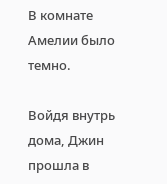В комнате Амелии было темно.

Войдя внутрь дома, Джин прошла в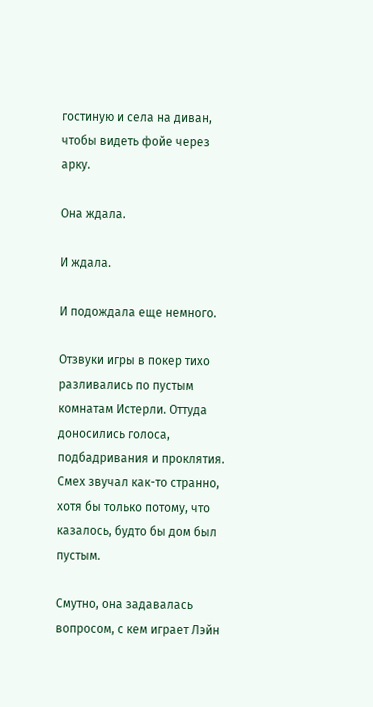гостиную и села на диван, чтобы видеть фойе через арку.

Она ждала.

И ждала.

И подождала еще немного.

Отзвуки игры в покер тихо разливались по пустым комнатам Истерли. Оттуда доносились голоса, подбадривания и проклятия. Смех звучал как-то странно, хотя бы только потому, что казалось, будто бы дом был пустым.

Смутно, она задавалась вопросом, с кем играет Лэйн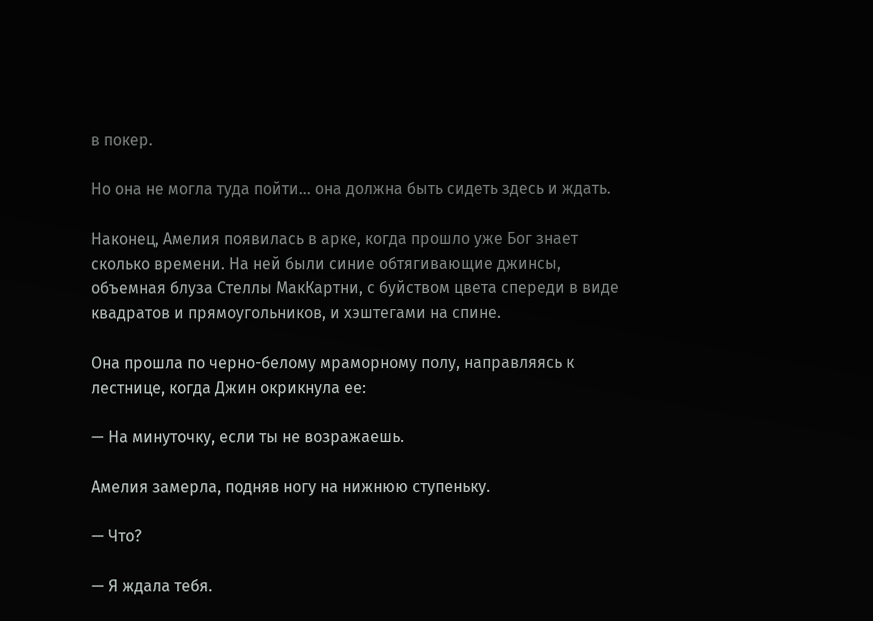в покер.

Но она не могла туда пойти... она должна быть сидеть здесь и ждать.

Наконец, Амелия появилась в арке, когда прошло уже Бог знает сколько времени. На ней были синие обтягивающие джинсы, объемная блуза Стеллы МакКартни, с буйством цвета спереди в виде квадратов и прямоугольников, и хэштегами на спине.

Она прошла по черно-белому мраморному полу, направляясь к лестнице, когда Джин окрикнула ее:

— На минуточку, если ты не возражаешь.

Амелия замерла, подняв ногу на нижнюю ступеньку.

— Что?

— Я ждала тебя.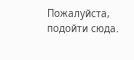Пожалуйста, подойти сюда.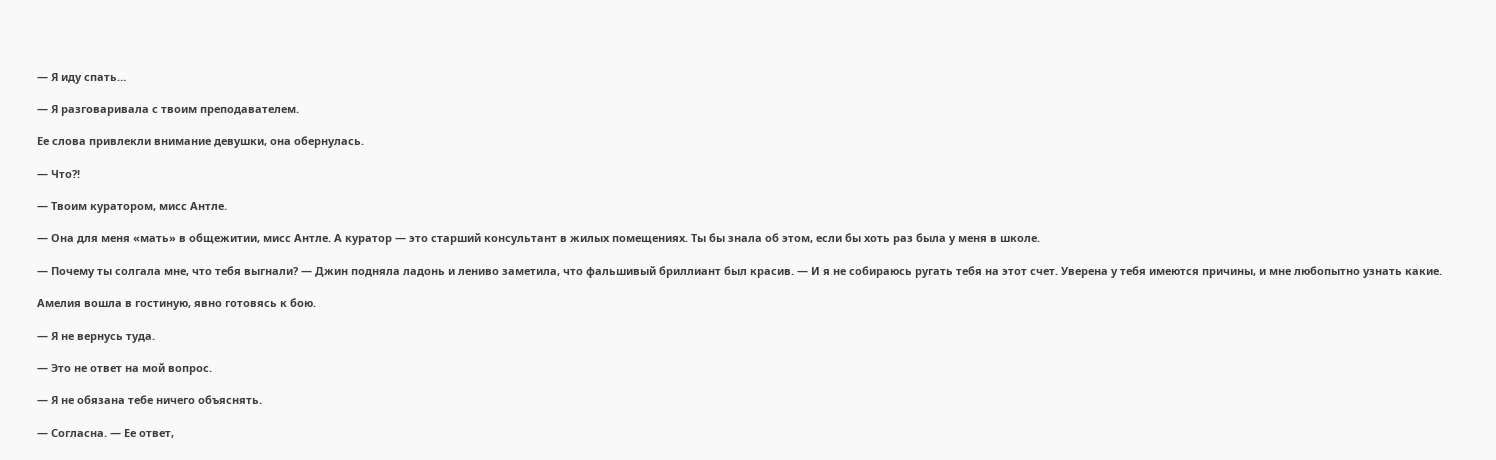— Я иду спать…

— Я разговаривала с твоим преподавателем.

Ее слова привлекли внимание девушки, она обернулась.

— Что?!

— Твоим куратором, мисс Антле.

— Она для меня «мать» в общежитии, мисс Антле. А куратор — это старший консультант в жилых помещениях. Ты бы знала об этом, если бы хоть раз была у меня в школе.

— Почему ты солгала мне, что тебя выгнали? — Джин подняла ладонь и лениво заметила, что фальшивый бриллиант был красив. — И я не собираюсь ругать тебя на этот счет. Уверена у тебя имеются причины, и мне любопытно узнать какие.

Амелия вошла в гостиную, явно готовясь к бою.

— Я не вернусь туда.

— Это не ответ на мой вопрос.

— Я не обязана тебе ничего объяснять.

— Согласна. — Ее ответ,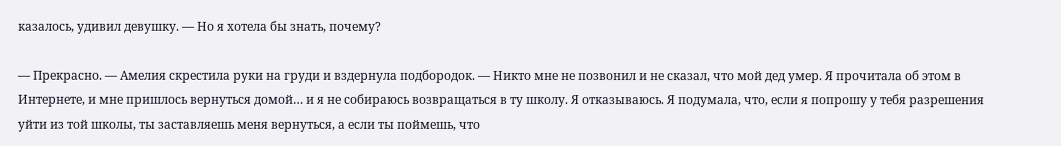казалось, удивил девушку. — Но я хотела бы знать, почему?

— Прекрасно. — Амелия скрестила руки на груди и вздернула подбородок. — Никто мне не позвонил и не сказал, что мой дед умер. Я прочитала об этом в Интернете, и мне пришлось вернуться домой… и я не собираюсь возвращаться в ту школу. Я отказываюсь. Я подумала, что, если я попрошу у тебя разрешения уйти из той школы, ты заставляешь меня вернуться, а если ты поймешь, что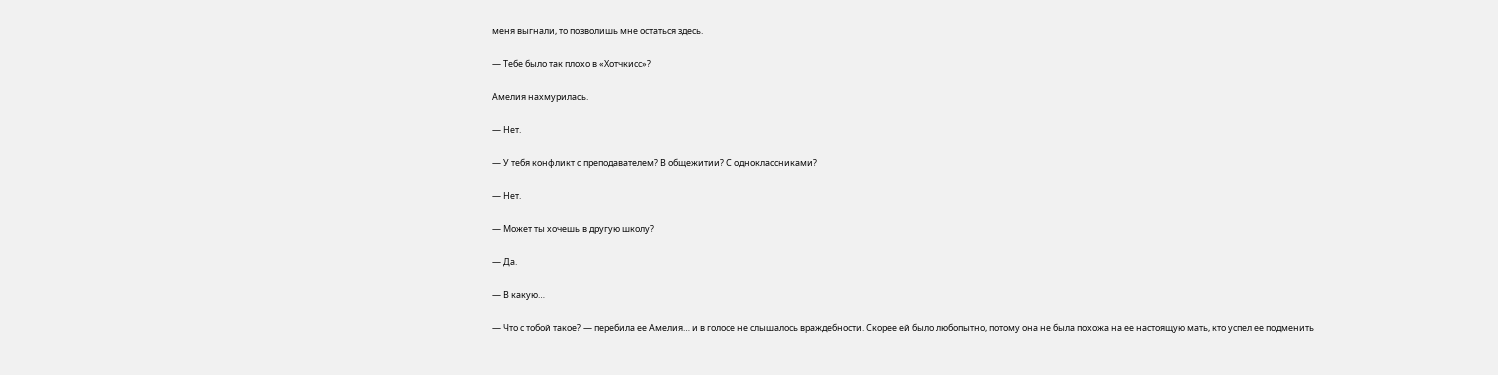меня выгнали, то позволишь мне остаться здесь.

— Тебе было так плохо в «Хотчкисс»?

Амелия нахмурилась.

— Нет.

— У тебя конфликт с преподавателем? В общежитии? С одноклассниками?

— Нет.

— Может ты хочешь в другую школу?

— Да.

— В какую…

— Что с тобой такое? — перебила ее Амелия… и в голосе не слышалось враждебности. Скорее ей было любопытно, потому она не была похожа на ее настоящую мать, кто успел ее подменить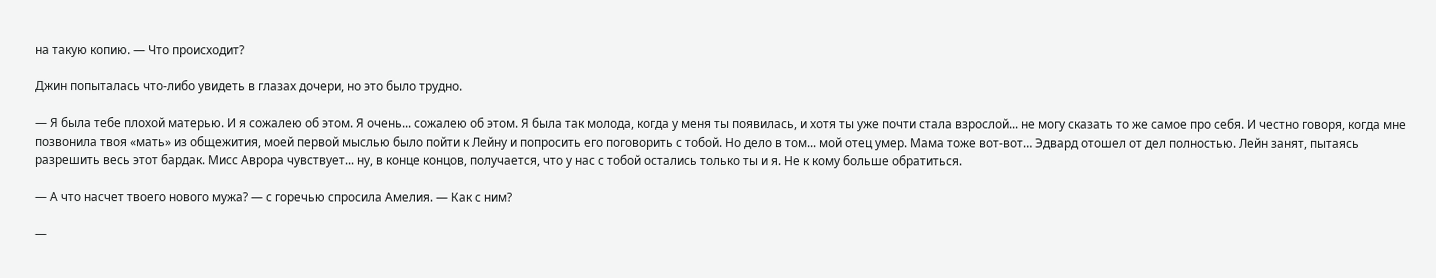на такую копию. — Что происходит?

Джин попыталась что-либо увидеть в глазах дочери, но это было трудно.

— Я была тебе плохой матерью. И я сожалею об этом. Я очень... сожалею об этом. Я была так молода, когда у меня ты появилась, и хотя ты уже почти стала взрослой... не могу сказать то же самое про себя. И честно говоря, когда мне позвонила твоя «мать» из общежития, моей первой мыслью было пойти к Лейну и попросить его поговорить с тобой. Но дело в том... мой отец умер. Мама тоже вот-вот… Эдвард отошел от дел полностью. Лейн занят, пытаясь разрешить весь этот бардак. Мисс Аврора чувствует... ну, в конце концов, получается, что у нас с тобой остались только ты и я. Не к кому больше обратиться.

— А что насчет твоего нового мужа? — с горечью спросила Амелия. — Как с ним?

—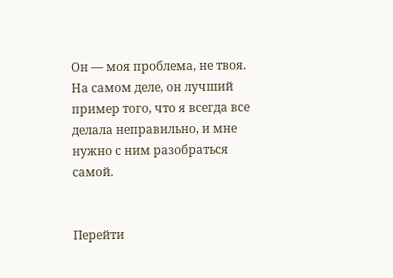Он — моя проблема, не твоя. На самом деле, он лучший пример того, что я всегда все делала неправильно, и мне нужно с ним разобраться самой.


Перейти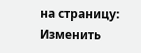на страницу:
Изменить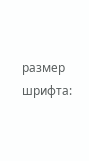размер шрифта: